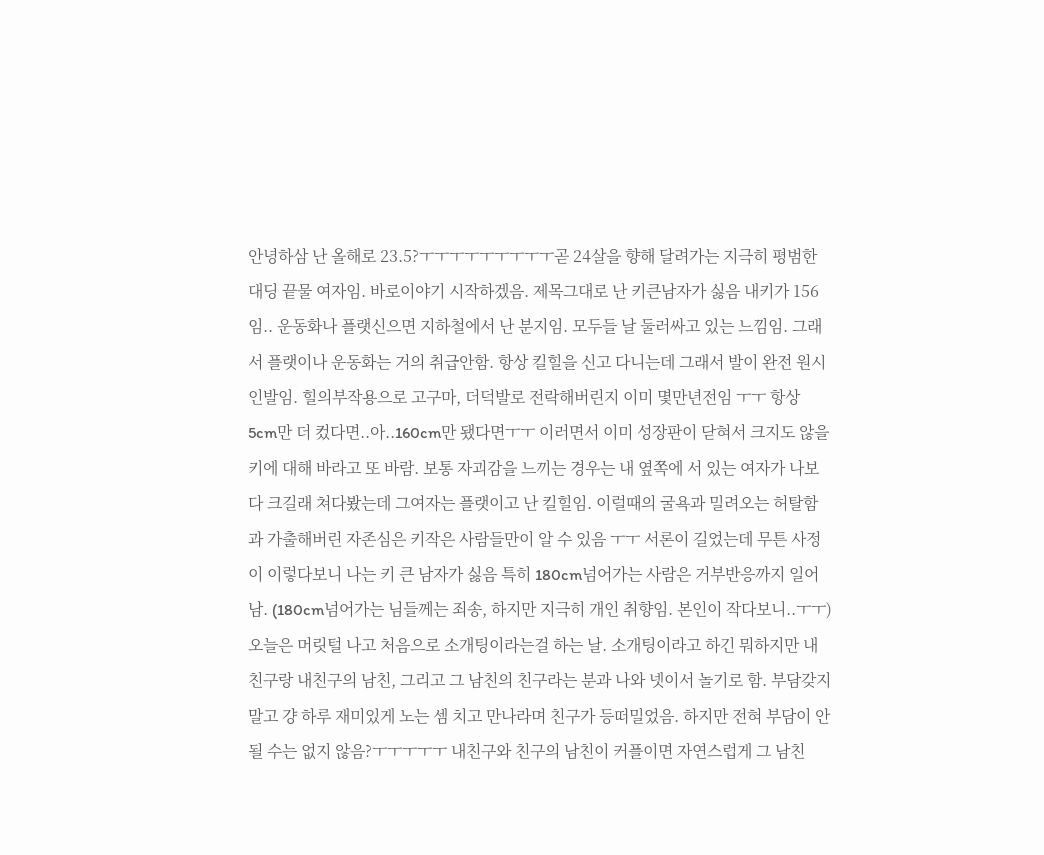안녕하삼 난 올해로 23.5?ㅜㅜㅜㅜㅜㅜㅜㅜㅜ곧 24살을 향해 달려가는 지극히 평범한 대딩 끝물 여자임. 바로이야기 시작하겠음. 제목그대로 난 키큰남자가 싫음 내키가 156임.. 운동화나 플랫신으면 지하철에서 난 분지임. 모두들 날 둘러싸고 있는 느낌임. 그래서 플랫이나 운동화는 거의 취급안함. 항상 킬힐을 신고 다니는데 그래서 발이 완전 원시인발임. 힐의부작용으로 고구마, 더덕발로 전락해버린지 이미 몇만년전임 ㅜㅜ 항상 5cm만 더 컸다면..아..160cm만 됐다면ㅜㅜ 이러면서 이미 성장판이 닫혀서 크지도 않을 키에 대해 바라고 또 바람. 보통 자괴감을 느끼는 경우는 내 옆쪽에 서 있는 여자가 나보다 크길래 쳐다봤는데 그여자는 플랫이고 난 킬힐임. 이럴때의 굴욕과 밀려오는 허탈함과 가출해버린 자존심은 키작은 사람들만이 알 수 있음 ㅜㅜ 서론이 길었는데 무튼 사정이 이렇다보니 나는 키 큰 남자가 싫음 특히 180cm넘어가는 사람은 거부반응까지 일어남. (180cm넘어가는 님들께는 죄송, 하지만 지극히 개인 취향임. 본인이 작다보니..ㅜㅜ) 오늘은 머릿털 나고 처음으로 소개팅이라는걸 하는 날. 소개팅이라고 하긴 뭐하지만 내친구랑 내친구의 남친, 그리고 그 남친의 친구라는 분과 나와 넷이서 놀기로 함. 부담갖지말고 걍 하루 재미있게 노는 셈 치고 만나라며 친구가 등떠밀었음. 하지만 전혀 부담이 안될 수는 없지 않음?ㅜㅜㅜㅜㅜ 내친구와 친구의 남친이 커플이면 자연스럽게 그 남친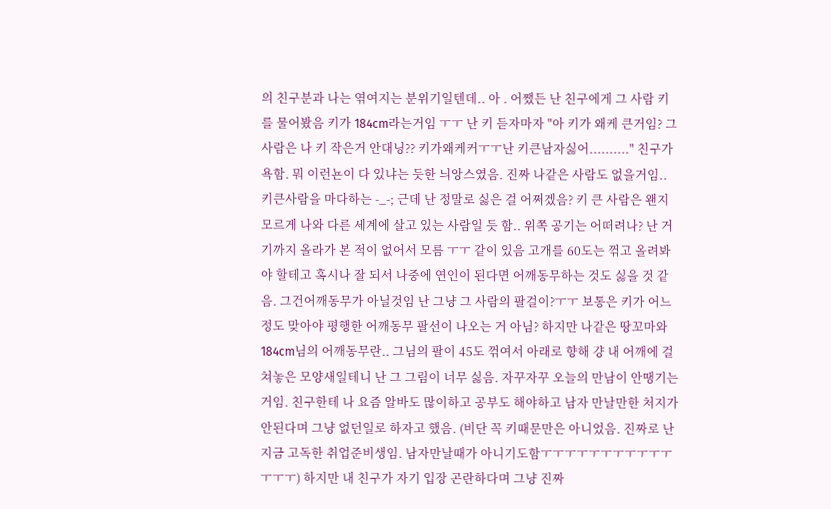의 친구분과 나는 엮여지는 분위기일텐데.. 아 . 어쨌든 난 친구에게 그 사람 키를 물어봤음 키가 184cm라는거임 ㅜㅜ 난 키 듣자마자 "아 키가 왜케 큰거임? 그사람은 나 키 작은거 안대닝?? 키가왜케커ㅜㅜ난 키큰남자싫어.........." 친구가 욕함. 뭐 이런뇬이 다 있냐는 듯한 늬앙스였음. 진짜 나같은 사람도 없을거임.. 키큰사람을 마다하는 -_-; 근데 난 정말로 싫은 걸 어쩌겠음? 키 큰 사람은 왠지모르게 나와 다른 세계에 살고 있는 사람일 듯 함.. 위쪽 공기는 어떠려나? 난 거기까지 올라가 본 적이 없어서 모름 ㅜㅜ 같이 있음 고개를 60도는 꺾고 올려봐야 할테고 혹시나 잘 되서 나중에 연인이 된다면 어깨동무하는 것도 싫을 것 같음. 그건어깨동무가 아닐것임 난 그냥 그 사람의 팔걸이?ㅜㅜ 보통은 키가 어느정도 맞아야 평행한 어깨동무 팔선이 나오는 거 아님? 하지만 나같은 땅꼬마와 184cm님의 어깨동무란.. 그님의 팔이 45도 꺾여서 아래로 향해 걍 내 어깨에 걸쳐놓은 모양새일테니 난 그 그림이 너무 싫음. 자꾸자꾸 오늘의 만남이 안땡기는거임. 친구한테 나 요즘 알바도 많이하고 공부도 해야하고 남자 만날만한 처지가 안된다며 그냥 없던일로 하자고 했음. (비단 꼭 키때문만은 아니었음. 진짜로 난 지금 고독한 취업준비생임. 남자만날때가 아니기도함ㅜㅜㅜㅜㅜㅜㅜㅜㅜㅜㅜㅜㅜㅜ) 하지만 내 친구가 자기 입장 곤란하다며 그냥 진짜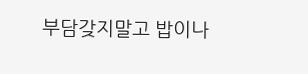부담갖지말고 밥이나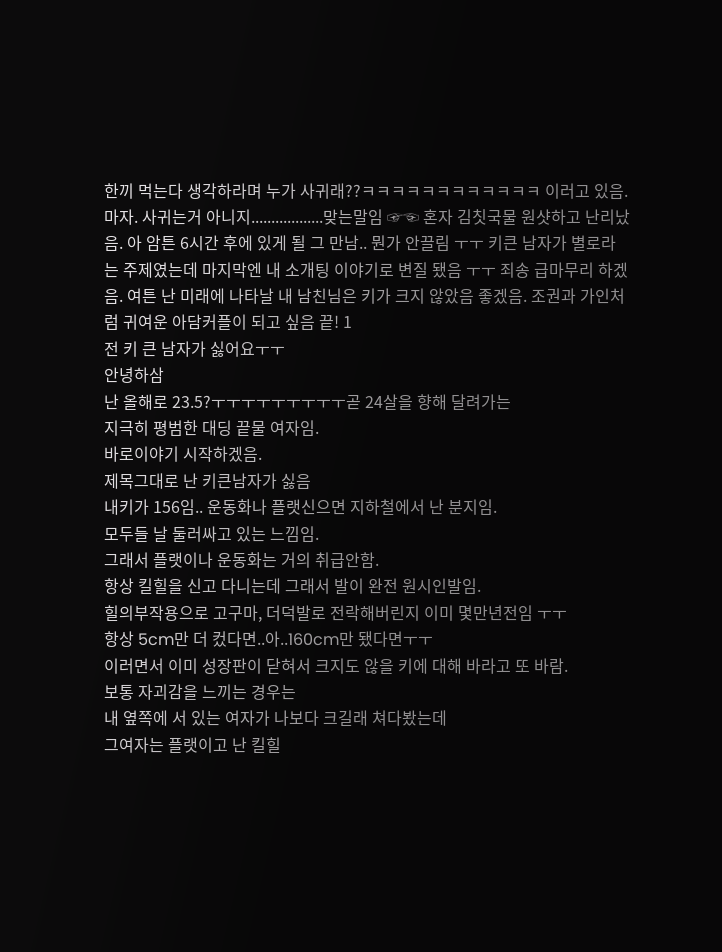한끼 먹는다 생각하라며 누가 사귀래??ㅋㅋㅋㅋㅋㅋㅋㅋㅋㅋㅋㅋ 이러고 있음. 마자. 사귀는거 아니지..................맞는말임 ☞☜ 혼자 김칫국물 원샷하고 난리났음. 아 암튼 6시간 후에 있게 될 그 만남.. 뭔가 안끌림 ㅜㅜ 키큰 남자가 별로라는 주제였는데 마지막엔 내 소개팅 이야기로 변질 됐음 ㅜㅜ 죄송 급마무리 하겠음. 여튼 난 미래에 나타날 내 남친님은 키가 크지 않았음 좋겠음. 조권과 가인처럼 귀여운 아담커플이 되고 싶음 끝! 1
전 키 큰 남자가 싫어요ㅜㅜ
안녕하삼
난 올해로 23.5?ㅜㅜㅜㅜㅜㅜㅜㅜㅜ곧 24살을 향해 달려가는
지극히 평범한 대딩 끝물 여자임.
바로이야기 시작하겠음.
제목그대로 난 키큰남자가 싫음
내키가 156임.. 운동화나 플랫신으면 지하철에서 난 분지임.
모두들 날 둘러싸고 있는 느낌임.
그래서 플랫이나 운동화는 거의 취급안함.
항상 킬힐을 신고 다니는데 그래서 발이 완전 원시인발임.
힐의부작용으로 고구마, 더덕발로 전락해버린지 이미 몇만년전임 ㅜㅜ
항상 5cm만 더 컸다면..아..160cm만 됐다면ㅜㅜ
이러면서 이미 성장판이 닫혀서 크지도 않을 키에 대해 바라고 또 바람.
보통 자괴감을 느끼는 경우는
내 옆쪽에 서 있는 여자가 나보다 크길래 쳐다봤는데
그여자는 플랫이고 난 킬힐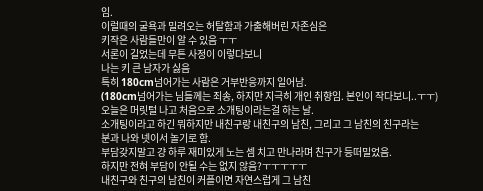임.
이럴때의 굴욕과 밀려오는 허탈함과 가출해버린 자존심은
키작은 사람들만이 알 수 있음 ㅜㅜ
서론이 길었는데 무튼 사정이 이렇다보니
나는 키 큰 남자가 싫음
특히 180cm넘어가는 사람은 거부반응까지 일어남.
(180cm넘어가는 님들께는 죄송, 하지만 지극히 개인 취향임. 본인이 작다보니..ㅜㅜ)
오늘은 머릿털 나고 처음으로 소개팅이라는걸 하는 날.
소개팅이라고 하긴 뭐하지만 내친구랑 내친구의 남친, 그리고 그 남친의 친구라는
분과 나와 넷이서 놀기로 함.
부담갖지말고 걍 하루 재미있게 노는 셈 치고 만나라며 친구가 등떠밀었음.
하지만 전혀 부담이 안될 수는 없지 않음?ㅜㅜㅜㅜㅜ
내친구와 친구의 남친이 커플이면 자연스럽게 그 남친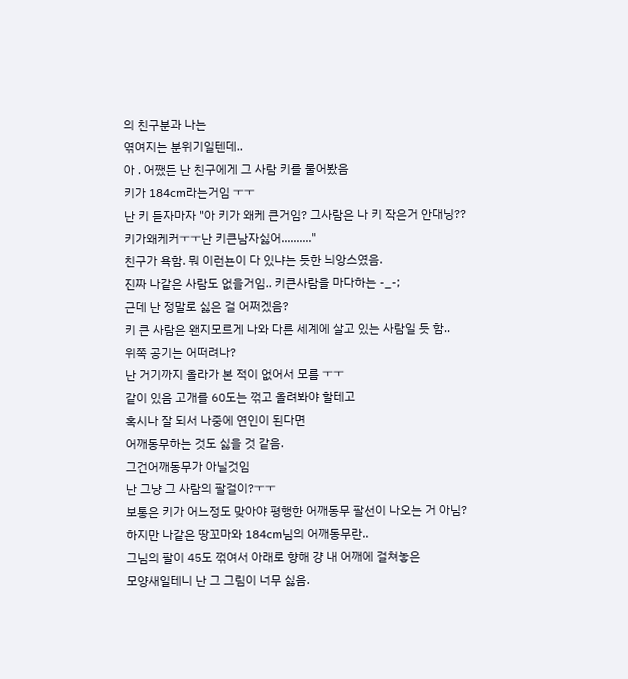의 친구분과 나는
엮여지는 분위기일텐데..
아 . 어쨌든 난 친구에게 그 사람 키를 물어봤음
키가 184cm라는거임 ㅜㅜ
난 키 듣자마자 "아 키가 왜케 큰거임? 그사람은 나 키 작은거 안대닝??
키가왜케커ㅜㅜ난 키큰남자싫어.........."
친구가 욕함. 뭐 이런뇬이 다 있냐는 듯한 늬앙스였음.
진짜 나같은 사람도 없을거임.. 키큰사람을 마다하는 -_-;
근데 난 정말로 싫은 걸 어쩌겠음?
키 큰 사람은 왠지모르게 나와 다른 세계에 살고 있는 사람일 듯 함..
위쪽 공기는 어떠려나?
난 거기까지 올라가 본 적이 없어서 모름 ㅜㅜ
같이 있음 고개를 60도는 꺾고 올려봐야 할테고
혹시나 잘 되서 나중에 연인이 된다면
어깨동무하는 것도 싫을 것 같음.
그건어깨동무가 아닐것임
난 그냥 그 사람의 팔걸이?ㅜㅜ
보통은 키가 어느정도 맞아야 평행한 어깨동무 팔선이 나오는 거 아님?
하지만 나같은 땅꼬마와 184cm님의 어깨동무란..
그님의 팔이 45도 꺾여서 아래로 향해 걍 내 어깨에 걸쳐놓은
모양새일테니 난 그 그림이 너무 싫음.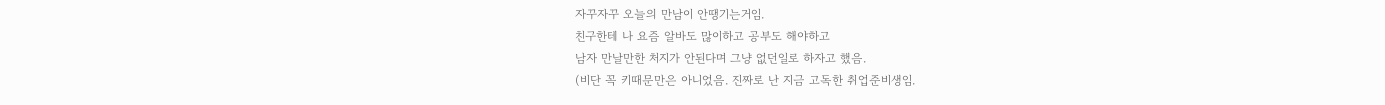자꾸자꾸 오늘의 만남이 안땡기는거임.
친구한테 나 요즘 알바도 많이하고 공부도 해야하고
남자 만날만한 처지가 안된다며 그냥 없던일로 하자고 했음.
(비단 꼭 키때문만은 아니었음. 진짜로 난 지금 고독한 취업준비생임.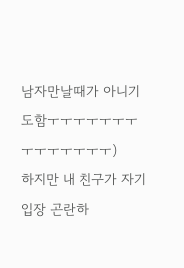남자만날때가 아니기도함ㅜㅜㅜㅜㅜㅜㅜㅜㅜㅜㅜㅜㅜㅜ)
하지만 내 친구가 자기 입장 곤란하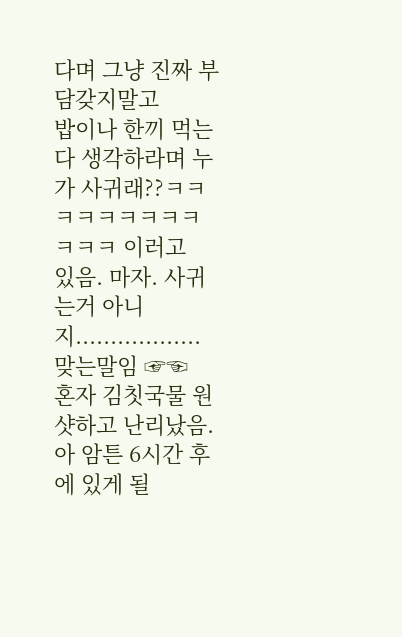다며 그냥 진짜 부담갖지말고
밥이나 한끼 먹는다 생각하라며 누가 사귀래??ㅋㅋㅋㅋㅋㅋㅋㅋㅋㅋㅋㅋ 이러고
있음. 마자. 사귀는거 아니지..................맞는말임 ☞☜
혼자 김칫국물 원샷하고 난리났음.
아 암튼 6시간 후에 있게 될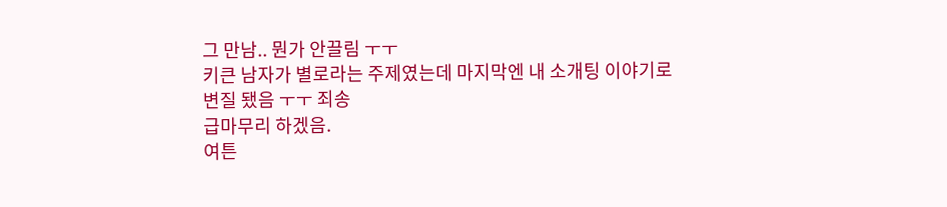그 만남.. 뭔가 안끌림 ㅜㅜ
키큰 남자가 별로라는 주제였는데 마지막엔 내 소개팅 이야기로
변질 됐음 ㅜㅜ 죄송
급마무리 하겠음.
여튼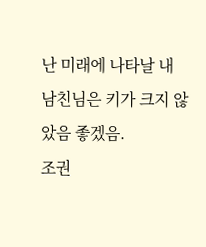난 미래에 나타날 내 남친님은 키가 크지 않았음 좋겠음.
조권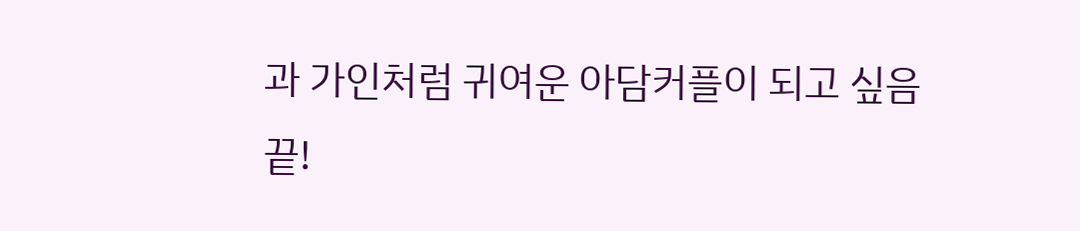과 가인처럼 귀여운 아담커플이 되고 싶음
끝!